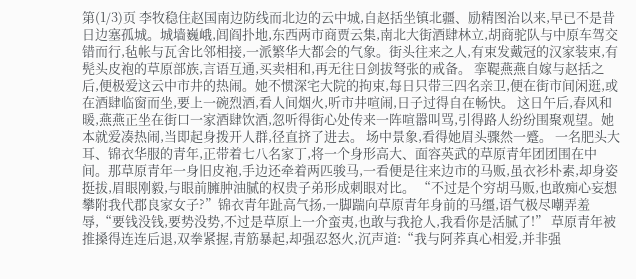第(1/3)页 李牧稳住赵国南边防线而北边的云中城,自赵括坐镇北疆、励精图治以来,早已不是昔日边塞孤城。城墙巍峨,闾阎扑地,东西两市商贾云集,南北大街酒肆林立,胡商驼队与中原车驾交错而行,毡帐与瓦舍比邻相接,一派繁华大都会的气象。街头往来之人,有束发戴冠的汉家装束,有髡头皮袍的草原部族,言语互通,买卖相和,再无往日剑拔弩张的戒备。 挛鞮燕燕自嫁与赵括之后,便极爱这云中市井的热闹。她不惯深宅大院的拘束,每日只带三四名亲卫,便在街市间闲逛,或在酒肆临窗而坐,要上一碗烈酒,看人间烟火,听市井喧闹,日子过得自在畅快。 这日午后,春风和暖,燕燕正坐在街口一家酒肆饮酒,忽听得街心处传来一阵喧嚣叫骂,引得路人纷纷围聚观望。她本就爱凑热闹,当即起身拨开人群,径直挤了进去。 场中景象,看得她眉头骤然一蹙。 一名肥头大耳、锦衣华服的青年,正带着七八名家丁,将一个身形高大、面容英武的草原青年团团围在中间。那草原青年一身旧皮袍,手边还牵着两匹骏马,一看便是往来边市的马贩,虽衣衫朴素,却身姿挺拔,眉眼刚毅,与眼前臃肿油腻的权贵子弟形成刺眼对比。 “不过是个穷胡马贩,也敢痴心妄想攀附我代郡良家女子?”锦衣青年趾高气扬,一脚踹向草原青年身前的马缰,语气极尽嘲弄羞辱,“要钱没钱,要势没势,不过是草原上一介蛮夷,也敢与我抢人,我看你是活腻了!” 草原青年被推搡得连连后退,双拳紧握,青筋暴起,却强忍怒火,沉声道:“我与阿荞真心相爱,并非强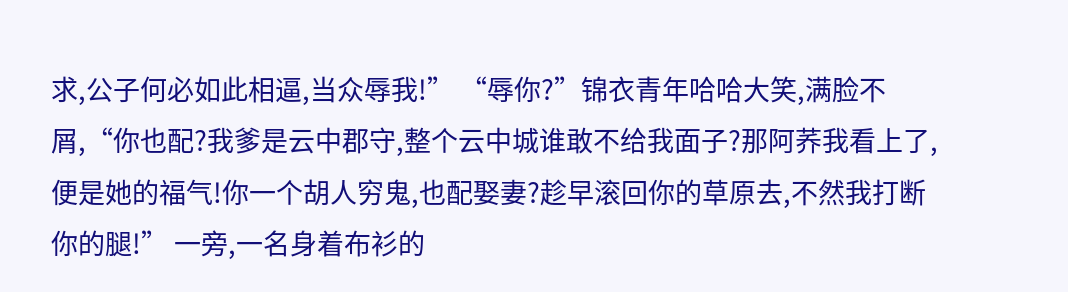求,公子何必如此相逼,当众辱我!” “辱你?”锦衣青年哈哈大笑,满脸不屑,“你也配?我爹是云中郡守,整个云中城谁敢不给我面子?那阿荞我看上了,便是她的福气!你一个胡人穷鬼,也配娶妻?趁早滚回你的草原去,不然我打断你的腿!” 一旁,一名身着布衫的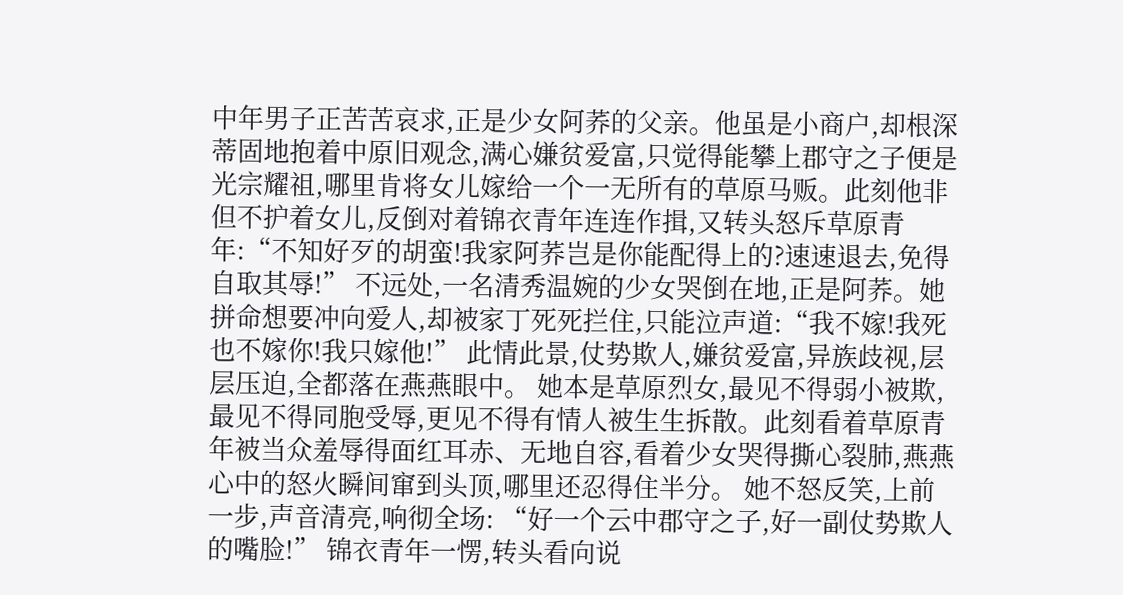中年男子正苦苦哀求,正是少女阿荞的父亲。他虽是小商户,却根深蒂固地抱着中原旧观念,满心嫌贫爱富,只觉得能攀上郡守之子便是光宗耀祖,哪里肯将女儿嫁给一个一无所有的草原马贩。此刻他非但不护着女儿,反倒对着锦衣青年连连作揖,又转头怒斥草原青年:“不知好歹的胡蛮!我家阿荞岂是你能配得上的?速速退去,免得自取其辱!” 不远处,一名清秀温婉的少女哭倒在地,正是阿荞。她拼命想要冲向爱人,却被家丁死死拦住,只能泣声道:“我不嫁!我死也不嫁你!我只嫁他!” 此情此景,仗势欺人,嫌贫爱富,异族歧视,层层压迫,全都落在燕燕眼中。 她本是草原烈女,最见不得弱小被欺,最见不得同胞受辱,更见不得有情人被生生拆散。此刻看着草原青年被当众羞辱得面红耳赤、无地自容,看着少女哭得撕心裂肺,燕燕心中的怒火瞬间窜到头顶,哪里还忍得住半分。 她不怒反笑,上前一步,声音清亮,响彻全场: “好一个云中郡守之子,好一副仗势欺人的嘴脸!” 锦衣青年一愣,转头看向说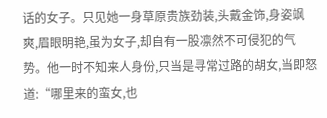话的女子。只见她一身草原贵族劲装,头戴金饰,身姿飒爽,眉眼明艳,虽为女子,却自有一股凛然不可侵犯的气势。他一时不知来人身份,只当是寻常过路的胡女,当即怒道:“哪里来的蛮女,也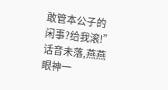敢管本公子的闲事?给我滚!” 话音未落,燕燕眼神一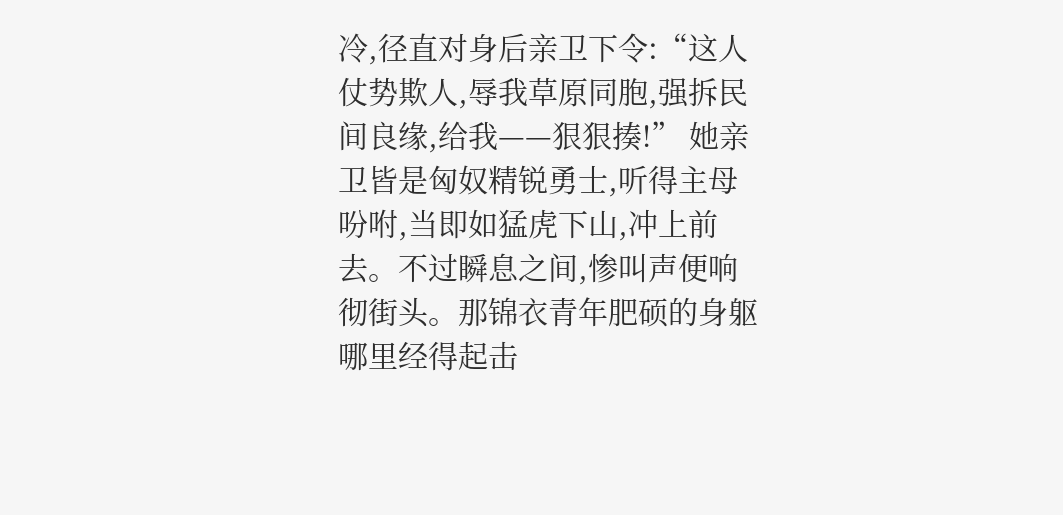冷,径直对身后亲卫下令:“这人仗势欺人,辱我草原同胞,强拆民间良缘,给我——狠狠揍!” 她亲卫皆是匈奴精锐勇士,听得主母吩咐,当即如猛虎下山,冲上前去。不过瞬息之间,惨叫声便响彻街头。那锦衣青年肥硕的身躯哪里经得起击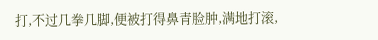打,不过几拳几脚,便被打得鼻青脸肿,满地打滚,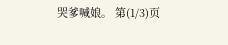哭爹喊娘。 第(1/3)页